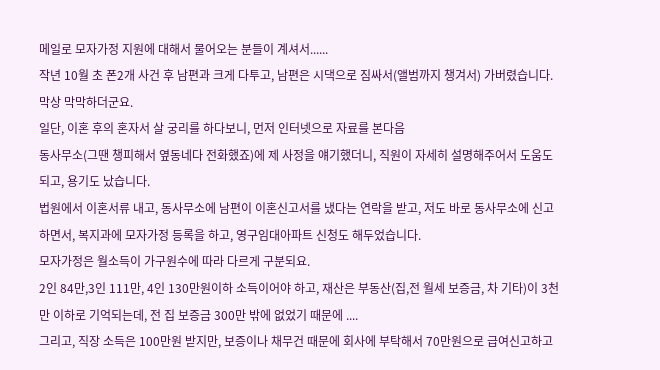메일로 모자가정 지원에 대해서 물어오는 분들이 계셔서......
작년 10월 초 폰2개 사건 후 남편과 크게 다투고, 남편은 시댁으로 짐싸서(앨범까지 챙겨서) 가버렸습니다.
막상 막막하더군요.
일단, 이혼 후의 혼자서 살 궁리를 하다보니, 먼저 인터넷으로 자료를 본다음
동사무소(그땐 챙피해서 옆동네다 전화했죠)에 제 사정을 얘기했더니, 직원이 자세히 설명해주어서 도움도 되고, 용기도 났습니다.
법원에서 이혼서류 내고, 동사무소에 남편이 이혼신고서를 냈다는 연락을 받고, 저도 바로 동사무소에 신고하면서, 복지과에 모자가정 등록을 하고, 영구임대아파트 신청도 해두었습니다.
모자가정은 월소득이 가구원수에 따라 다르게 구분되요.
2인 84만,3인 111만, 4인 130만원이하 소득이어야 하고, 재산은 부동산(집,전 월세 보증금, 차 기타)이 3천만 이하로 기억되는데, 전 집 보증금 300만 밖에 없었기 때문에 ....
그리고, 직장 소득은 100만원 받지만, 보증이나 채무건 때문에 회사에 부탁해서 70만원으로 급여신고하고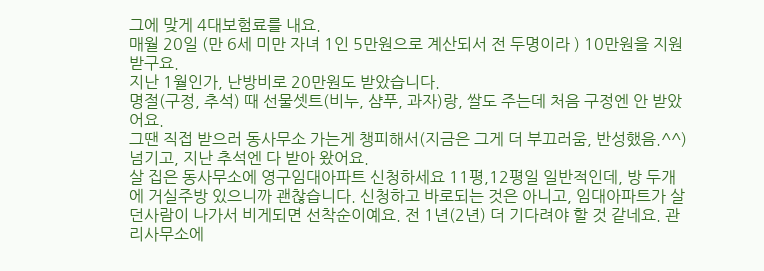그에 맞게 4대보험료를 내요.
매월 20일 (만 6세 미만 자녀 1인 5만원으로 계산되서 전 두명이라 ) 10만원을 지원받구요.
지난 1월인가, 난방비로 20만원도 받았습니다.
명절(구정, 추석) 때 선물셋트(비누, 샴푸, 과자)랑, 쌀도 주는데 처음 구정엔 안 받았어요.
그땐 직접 받으러 동사무소 가는게 챙피해서(지금은 그게 더 부끄러움, 반성했음.^^) 넘기고, 지난 추석엔 다 받아 왔어요.
살 집은 동사무소에 영구임대아파트 신청하세요 11평,12평일 일반적인데, 방 두개에 거실주방 있으니까 괜찮습니다. 신청하고 바로되는 것은 아니고, 임대아파트가 살던사람이 나가서 비게되면 선착순이예요. 전 1년(2년) 더 기다려야 할 것 같네요. 관리사무소에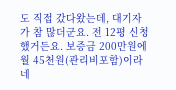도 직접 갔다왔는데, 대기자가 참 많더군요. 전 12평 신청했거든요. 보증금 200만원에 월 45천원(관리비포함)이라네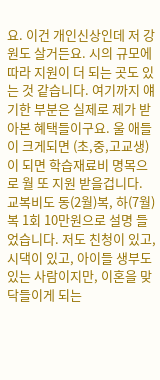요. 이건 개인신상인데 저 강원도 살거든요. 시의 규모에 따라 지원이 더 되는 곳도 있는 것 같습니다. 여기까지 얘기한 부분은 실제로 제가 받아본 혜택들이구요. 울 애들이 크게되면 (초,중,고교생)이 되면 학습재료비 명목으로 월 또 지원 받을겁니다. 교복비도 동(2월)복, 하(7월)복 1회 10만원으로 설명 들었습니다. 저도 친청이 있고, 시댁이 있고, 아이들 생부도 있는 사람이지만, 이혼을 맞닥들이게 되는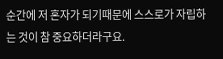순간에 저 혼자가 되기때문에 스스로가 자립하는 것이 참 중요하더라구요.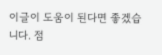이글이 도움이 된다면 좋겠습니다. 점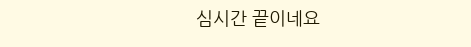심시간 끝이네요